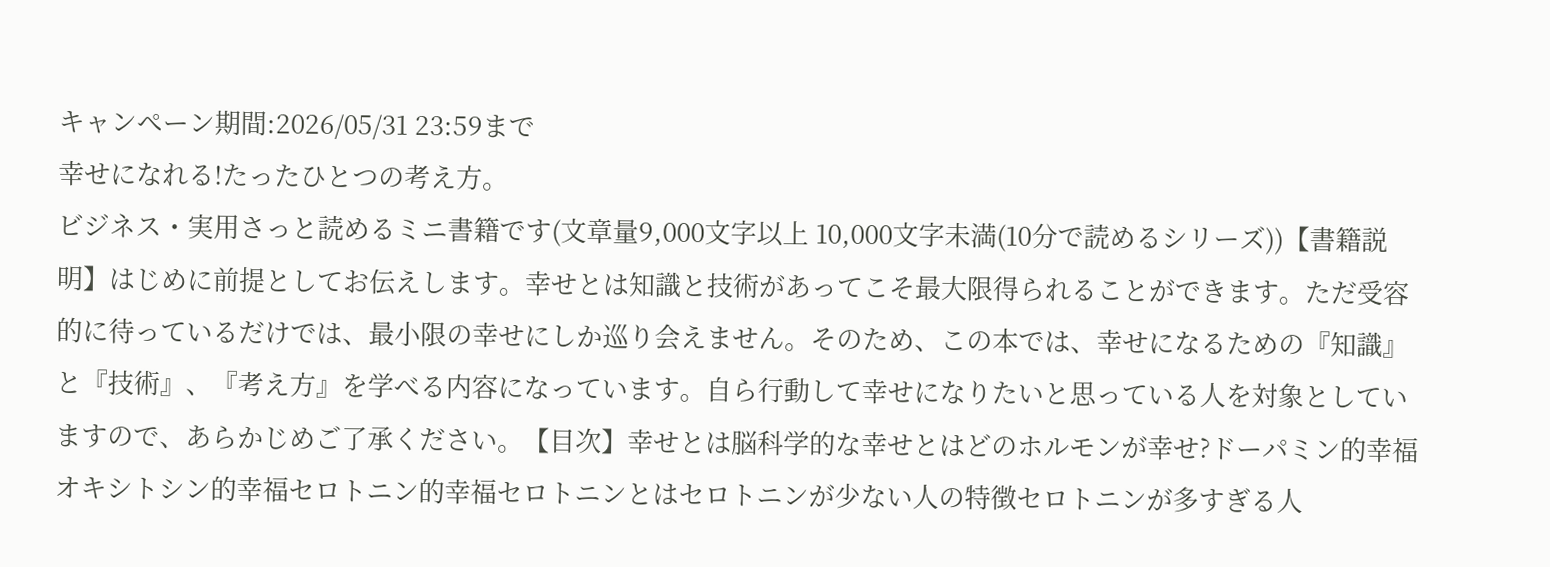キャンペーン期間:2026/05/31 23:59まで
幸せになれる!たったひとつの考え方。
ビジネス・実用さっと読めるミニ書籍です(文章量9,000文字以上 10,000文字未満(10分で読めるシリーズ))【書籍説明】はじめに前提としてお伝えします。幸せとは知識と技術があってこそ最大限得られることができます。ただ受容的に待っているだけでは、最小限の幸せにしか巡り会えません。そのため、この本では、幸せになるための『知識』と『技術』、『考え方』を学べる内容になっています。自ら行動して幸せになりたいと思っている人を対象としていますので、あらかじめご了承ください。【目次】幸せとは脳科学的な幸せとはどのホルモンが幸せ?ドーパミン的幸福オキシトシン的幸福セロトニン的幸福セロトニンとはセロトニンが少ない人の特徴セロトニンが多すぎる人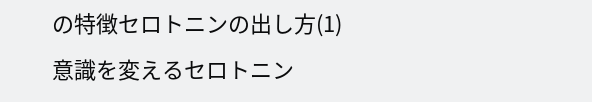の特徴セロトニンの出し方(1) 意識を変えるセロトニン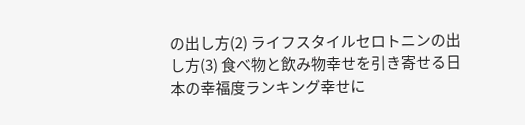の出し方(2) ライフスタイルセロトニンの出し方(3) 食べ物と飲み物幸せを引き寄せる日本の幸福度ランキング幸せに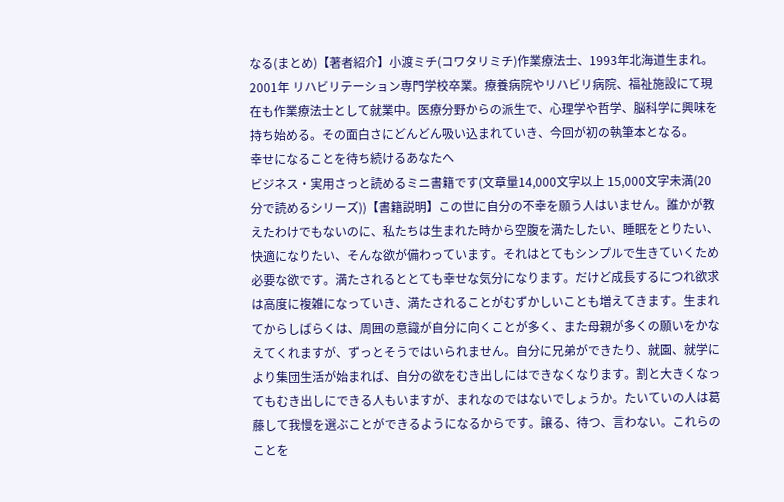なる(まとめ)【著者紹介】小渡ミチ(コワタリミチ)作業療法士、1993年北海道生まれ。2001年 リハビリテーション専門学校卒業。療養病院やリハビリ病院、福祉施設にて現在も作業療法士として就業中。医療分野からの派生で、心理学や哲学、脳科学に興味を持ち始める。その面白さにどんどん吸い込まれていき、今回が初の執筆本となる。
幸せになることを待ち続けるあなたへ
ビジネス・実用さっと読めるミニ書籍です(文章量14,000文字以上 15,000文字未満(20分で読めるシリーズ))【書籍説明】この世に自分の不幸を願う人はいません。誰かが教えたわけでもないのに、私たちは生まれた時から空腹を満たしたい、睡眠をとりたい、快適になりたい、そんな欲が備わっています。それはとてもシンプルで生きていくため必要な欲です。満たされるととても幸せな気分になります。だけど成長するにつれ欲求は高度に複雑になっていき、満たされることがむずかしいことも増えてきます。生まれてからしばらくは、周囲の意識が自分に向くことが多く、また母親が多くの願いをかなえてくれますが、ずっとそうではいられません。自分に兄弟ができたり、就園、就学により集団生活が始まれば、自分の欲をむき出しにはできなくなります。割と大きくなってもむき出しにできる人もいますが、まれなのではないでしょうか。たいていの人は葛藤して我慢を選ぶことができるようになるからです。譲る、待つ、言わない。これらのことを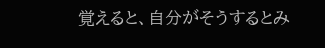覚えると、自分がそうするとみ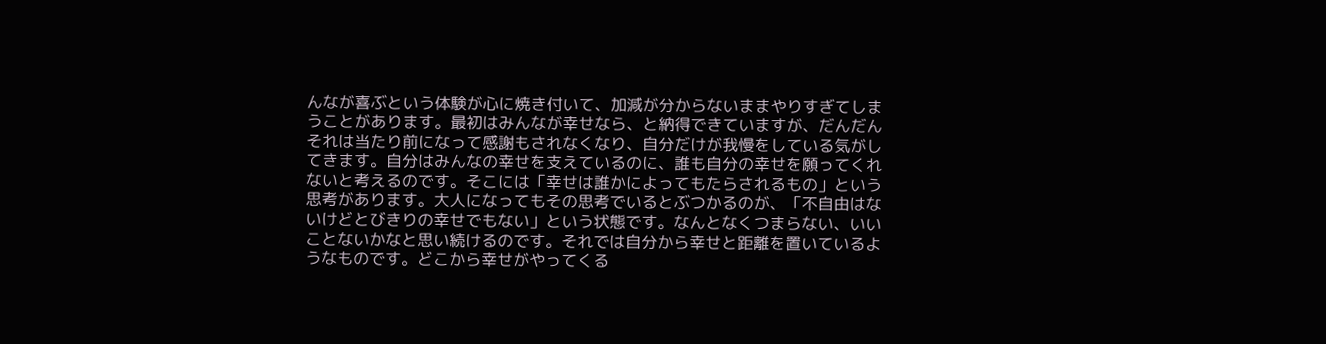んなが喜ぶという体験が心に焼き付いて、加減が分からないままやりすぎてしまうことがあります。最初はみんなが幸せなら、と納得できていますが、だんだんそれは当たり前になって感謝もされなくなり、自分だけが我慢をしている気がしてきます。自分はみんなの幸せを支えているのに、誰も自分の幸せを願ってくれないと考えるのです。そこには「幸せは誰かによってもたらされるもの」という思考があります。大人になってもその思考でいるとぶつかるのが、「不自由はないけどとびきりの幸せでもない」という状態です。なんとなくつまらない、いいことないかなと思い続けるのです。それでは自分から幸せと距離を置いているようなものです。どこから幸せがやってくる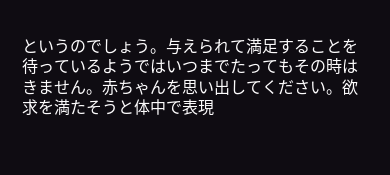というのでしょう。与えられて満足することを待っているようではいつまでたってもその時はきません。赤ちゃんを思い出してください。欲求を満たそうと体中で表現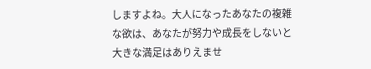しますよね。大人になったあなたの複雑な欲は、あなたが努力や成長をしないと大きな満足はありえませ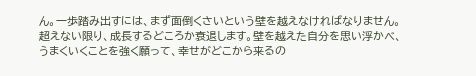ん。一歩踏み出すには、まず面倒くさいという壁を越えなければなりません。超えない限り、成長するどころか衰退します。壁を越えた自分を思い浮かべ、うまくいくことを強く願って、幸せがどこから来るの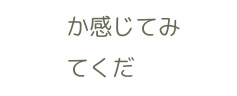か感じてみてくだ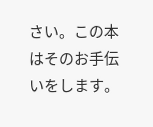さい。この本はそのお手伝いをします。